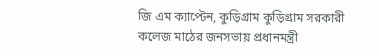জি এম ক্যাপ্টেন, কুড়িগ্রাম কুড়িগ্রাম সরকারী কলেজ মাঠের জনসভায় প্রধানমন্ত্রী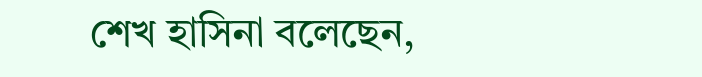শেখ হাসিনা বলেছেন,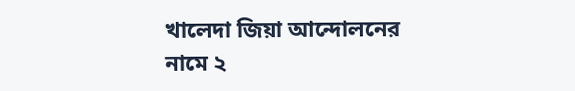খালেদা জিয়া আন্দোলনের নামে ২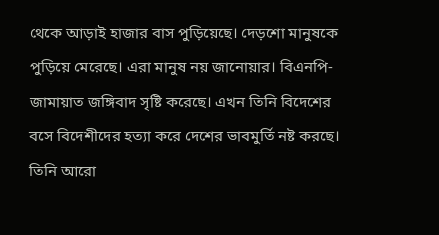থেকে আড়াই হাজার বাস পুড়িয়েছে। দেড়শো মানুষকে পুড়িয়ে মেরেছে। এরা মানুষ নয় জানোয়ার। বিএনপি-জামায়াত জঙ্গিবাদ সৃষ্টি করেছে। এখন তিনি বিদেশের বসে বিদেশীদের হত্যা করে দেশের ভাবমুর্তি নষ্ট করছে।
তিনি আরো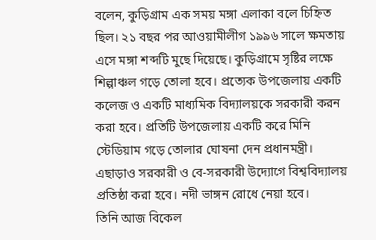বলেন, কুড়িগ্রাম এক সময় মঙ্গা এলাকা বলে চিহ্নিত ছিল। ২১ বছর পর আওয়ামীলীগ ১৯৯৬ সালে ক্ষমতায় এসে মঙ্গা শব্দটি মুছে দিয়েছে। কুড়িগ্রামে সৃষ্টির লক্ষে শিল্পাঞ্চল গড়ে তোলা হবে। প্রত্যেক উপজেলায় একটি কলেজ ও একটি মাধ্যমিক বিদ্যালয়কে সরকারী করন করা হবে। প্রতিটি উপজেলায় একটি করে মিনি স্টেডিয়াম গড়ে তোলার ঘোষনা দেন প্রধানমন্ত্রী।
এছাড়াও সরকারী ও বে-সরকারী উদ্যোগে বিশ্ববিদ্যালয় প্রতিষ্ঠা করা হবে। নদী ভাঙ্গন রোধে নেয়া হবে।
তিনি আজ বিকেল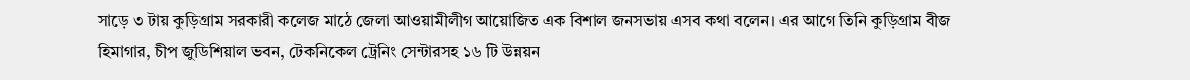সাড়ে ৩ টায় কুড়িগ্রাম সরকারী কলেজ মাঠে জেলা আওয়ামীলীগ আয়োজিত এক বিশাল জনসভায় এসব কথা বলেন। এর আগে তিনি কুড়িগ্রাম বীজ হিমাগার, চীপ জুডিশিয়াল ভবন, টেকনিকেল ট্রেনিং সেন্টারসহ ১৬ টি উন্নয়ন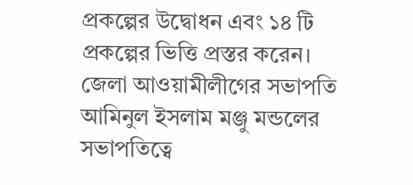প্রকল্পের উদ্বোধন এবং ১৪ টি প্রকল্পের ভিত্তি প্রস্তর করেন।
জেলা আওয়ামীলীগের সভাপতি আমিনুল ইসলাম মঞ্জু মন্ডলের সভাপতিত্বে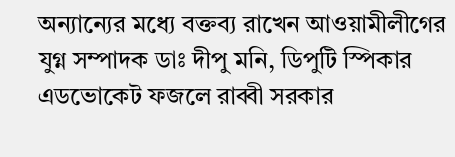অন্যান্যের মধ্যে বক্তব্য রাখেন আওয়ামীলীগের যুগ্ন সম্পাদক ডাঃ দীপু মনি, ডিপুটি স্পিকার এডভোকেট ফজলে রাব্বী সরকার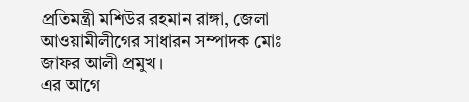প্রতিমন্ত্রী মশিউর রহমান রাঙ্গা, জেলা আওয়ামীলীগের সাধারন সম্পাদক মোঃ জাফর আলী প্রমুখ।
এর আগে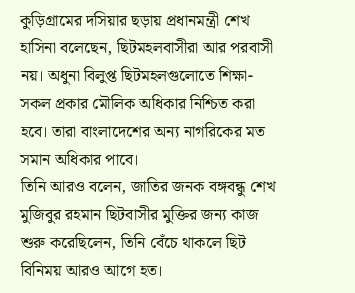কুড়িগ্রামের দসিয়ার ছড়ায় প্রধানমন্ত্রী শেখ হাসিনা বলেছেন, ছিটমহলবাসীরা আর পরবাসী নয়। অধুনা বিলুপ্ত ছিটমহলগুলোতে শিক্ষা- সকল প্রকার মৌলিক অধিকার নিশ্চিত করা হবে। তারা বাংলাদেশের অন্য নাগরিকের মত সমান অধিকার পাবে।
তিনি আরও বলেন, জাতির জনক বঙ্গবন্ধু শেখ মুজিবুর রহমান ছিটবাসীর মুক্তির জন্য কাজ শুরু করেছিলেন, তিনি বেঁচে থাকলে ছিট বিনিময় আরও আগে হত।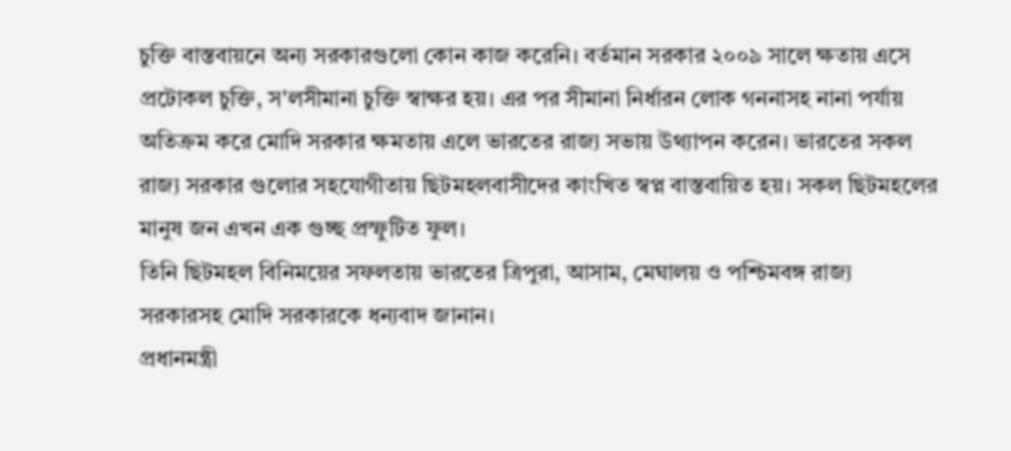চুক্তি বাস্তবায়নে অন্য সরকারগুলো কোন কাজ করেনি। বর্তমান সরকার ২০০৯ সালে ক্ষতায় এসে প্রটোকল চুক্তি, স'লসীমানা চুক্তি স্বাক্ষর হয়। এর পর সীমানা নির্ধারন লোক গননাসহ নানা পর্যায় অতিক্রম করে মোদি সরকার ক্ষমতায় এলে ভারতের রাজ্য সভায় উথ্যাপন করেন। ভারতের সকল রাজ্য সরকার গুলোর সহযোগীতায় ছিটমহলবাসীদের কাংখিত স্বপ্ন বাস্তবায়িত হয়। সকল ছিটমহলের মানুষ জন এখন এক গুচ্ছ প্রস্ফুটিত ফুল।
তিনি ছিটমহল বিনিময়ের সফলতায় ভারতের ত্রিপুরা, আসাম, মেঘালয় ও পশ্চিমবঙ্গ রাজ্য সরকারসহ মোদি সরকারকে ধন্যবাদ জানান।
প্রধানমন্ত্রী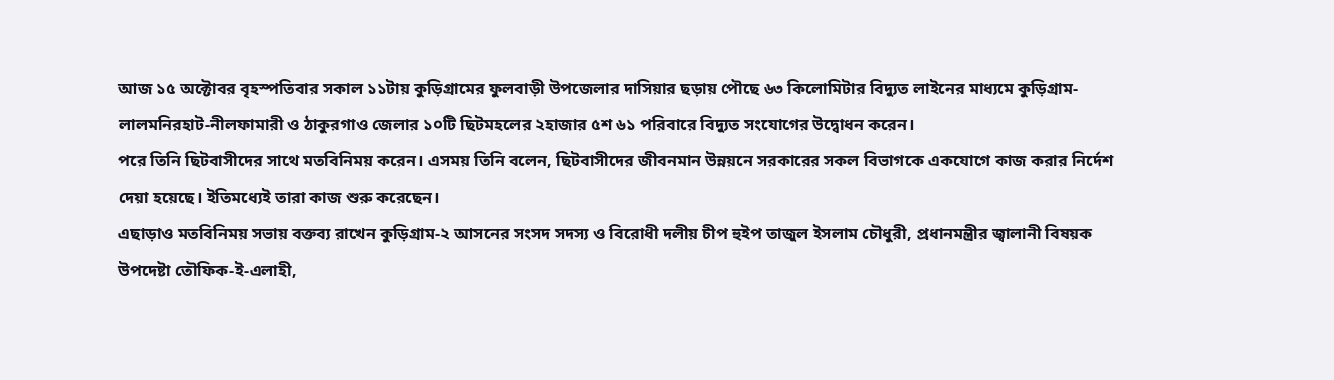আজ ১৫ অক্টোবর বৃহস্পতিবার সকাল ১১টায় কুড়িগ্রামের ফুলবাড়ী উপজেলার দাসিয়ার ছড়ায় পৌছে ৬৩ কিলোমিটার বিদ্যুত লাইনের মাধ্যমে কুড়িগ্রাম-লালমনিরহাট-নীলফামারী ও ঠাকুরগাও জেলার ১০টি ছিটমহলের ২হাজার ৫শ ৬১ পরিবারে বিদ্যুত সংযোগের উদ্বোধন করেন।
পরে তিনি ছিটবাসীদের সাথে মতবিনিময় করেন। এসময় তিনি বলেন, ছিটবাসীদের জীবনমান উন্নয়নে সরকারের সকল বিভাগকে একযোগে কাজ করার নির্দেশ দেয়া হয়েছে। ইতিমধ্যেই তারা কাজ শুরু করেছেন।
এছাড়াও মতবিনিময় সভায় বক্তব্য রাখেন কুড়িগ্রাম-২ আসনের সংসদ সদস্য ও বিরোধী দলীয় চীপ হুইপ তাজুল ইসলাম চৌধুরী, প্রধানমন্ত্রীর জ্বালানী বিষয়ক উপদেষ্টা তৌফিক-ই-এলাহী,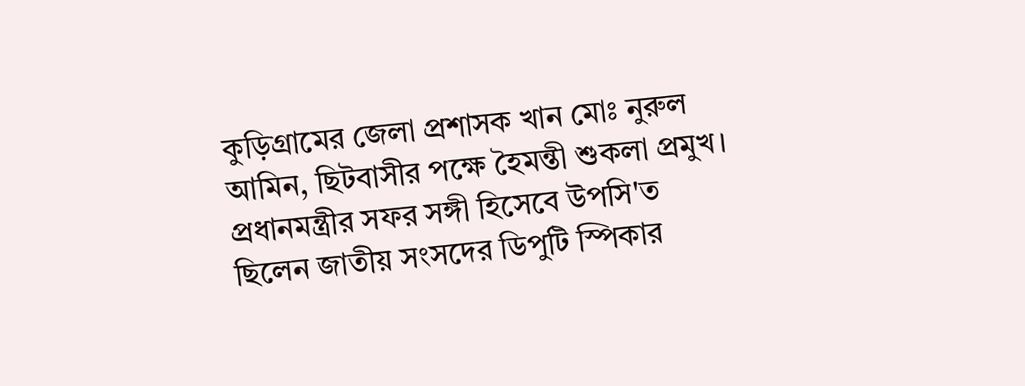কুড়িগ্রামের জেলা প্রশাসক খান মোঃ নুরুল আমিন, ছিটবাসীর পক্ষে হৈমন্তী শুকলা প্রমুখ।
প্রধানমন্ত্রীর সফর সঙ্গী হিসেবে উপসি'ত ছিলেন জাতীয় সংসদের ডিপুটি স্পিকার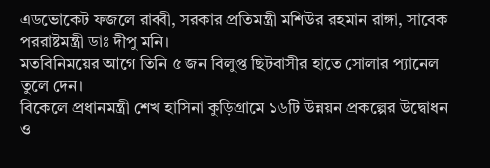এডভোকেট ফজলে রাব্বী, সরকার প্রতিমন্ত্রী মশিউর রহমান রাঙ্গা, সাবেক পররাষ্টমন্ত্রী ডাঃ দীপু মনি।
মতবিনিময়ের আগে তিনি ৫ জন বিলুপ্ত ছিটবাসীর হাতে সোলার প্যানেল তুলে দেন।
বিকেলে প্রধানমন্ত্রী শেখ হাসিনা কুড়িগ্রামে ১৬টি উন্নয়ন প্রকল্পের উদ্বোধন ও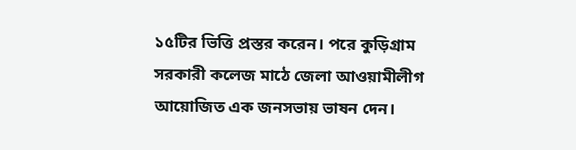১৫টির ভিত্তি প্রস্তর করেন। পরে কুড়িগ্রাম সরকারী কলেজ মাঠে জেলা আওয়ামীলীগ আয়োজিত এক জনসভায় ভাষন দেন।